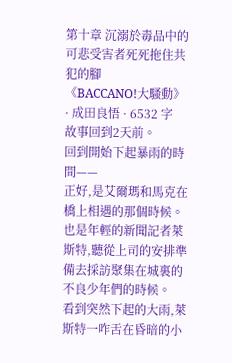第十章 沉溺於毒品中的可悲受害者死死拖住共犯的腳
《BACCANO!大騷動》 · 成田良悟 · 6532 字
故事回到2天前。
回到開始下起暴雨的時間——
正好,是艾爾瑪和馬克在橋上相遇的那個時候。
也是年輕的新聞記者萊斯特,聽從上司的安排準備去採訪聚集在城裏的不良少年們的時候。
看到突然下起的大雨,萊斯特一咋舌在昏暗的小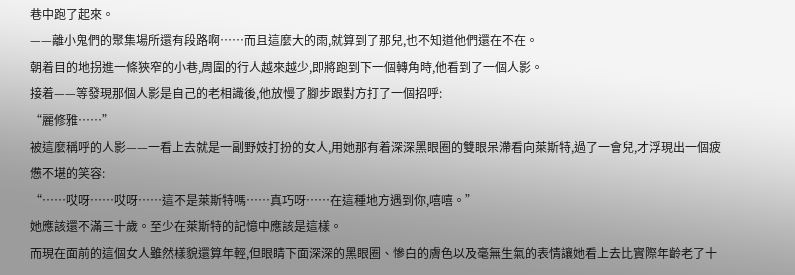巷中跑了起來。
——離小鬼們的聚集場所還有段路啊……而且這麼大的雨,就算到了那兒,也不知道他們還在不在。
朝着目的地拐進一條狹窄的小巷,周圍的行人越來越少,即將跑到下一個轉角時,他看到了一個人影。
接着——等發現那個人影是自己的老相識後,他放慢了腳步跟對方打了一個招呼:
“麗修雅……”
被這麼稱呼的人影——一看上去就是一副野妓打扮的女人,用她那有着深深黑眼圈的雙眼呆滯看向萊斯特,過了一會兒,才浮現出一個疲憊不堪的笑容:
“……哎呀……哎呀……這不是萊斯特嗎……真巧呀……在這種地方遇到你,嘻嘻。”
她應該還不滿三十歲。至少在萊斯特的記憶中應該是這樣。
而現在面前的這個女人雖然樣貌還算年輕,但眼睛下面深深的黑眼圈、慘白的膚色以及毫無生氣的表情讓她看上去比實際年齡老了十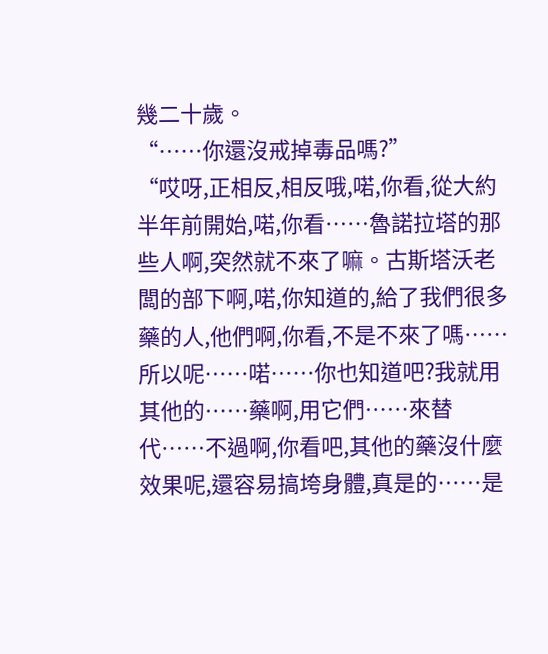幾二十歲。
“……你還沒戒掉毒品嗎?”
“哎呀,正相反,相反哦,喏,你看,從大約半年前開始,喏,你看……魯諾拉塔的那些人啊,突然就不來了嘛。古斯塔沃老闆的部下啊,喏,你知道的,給了我們很多藥的人,他們啊,你看,不是不來了嗎……所以呢……喏……你也知道吧?我就用其他的……藥啊,用它們……來替代……不過啊,你看吧,其他的藥沒什麼效果呢,還容易搞垮身體,真是的……是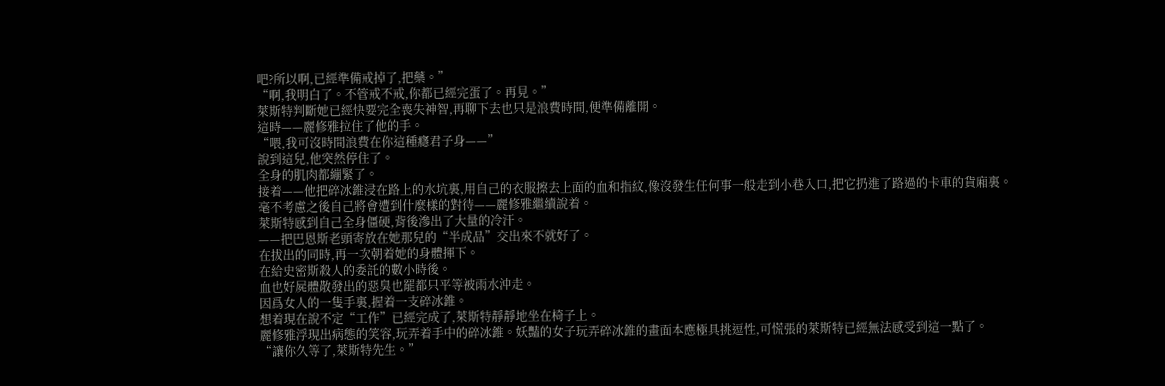吧?所以啊,已經準備戒掉了,把藥。”
“啊,我明白了。不管戒不戒,你都已經完蛋了。再見。”
萊斯特判斷她已經快要完全喪失神智,再聊下去也只是浪費時間,便準備離開。
這時——麗修雅拉住了他的手。
“喂,我可沒時間浪費在你這種癮君子身——”
說到這兒,他突然停住了。
全身的肌肉都繃緊了。
接着——他把碎冰錐浸在路上的水坑裏,用自己的衣服擦去上面的血和指紋,像沒發生任何事一般走到小巷入口,把它扔進了路過的卡車的貨廂裏。
毫不考慮之後自己將會遭到什麼樣的對待——麗修雅繼續說着。
萊斯特感到自己全身僵硬,背後滲出了大量的冷汗。
——把巴恩斯老頭寄放在她那兒的“半成品”交出來不就好了。
在拔出的同時,再一次朝着她的身體揮下。
在給史密斯殺人的委託的數小時後。
血也好屍體散發出的惡臭也罷都只平等被雨水沖走。
因爲女人的一隻手裏,握着一支碎冰錐。
想着現在說不定“工作”已經完成了,萊斯特靜靜地坐在椅子上。
麗修雅浮現出病態的笑容,玩弄着手中的碎冰錐。妖豔的女子玩弄碎冰錐的畫面本應極具挑逗性,可慌張的萊斯特已經無法感受到這一點了。
“讓你久等了,萊斯特先生。”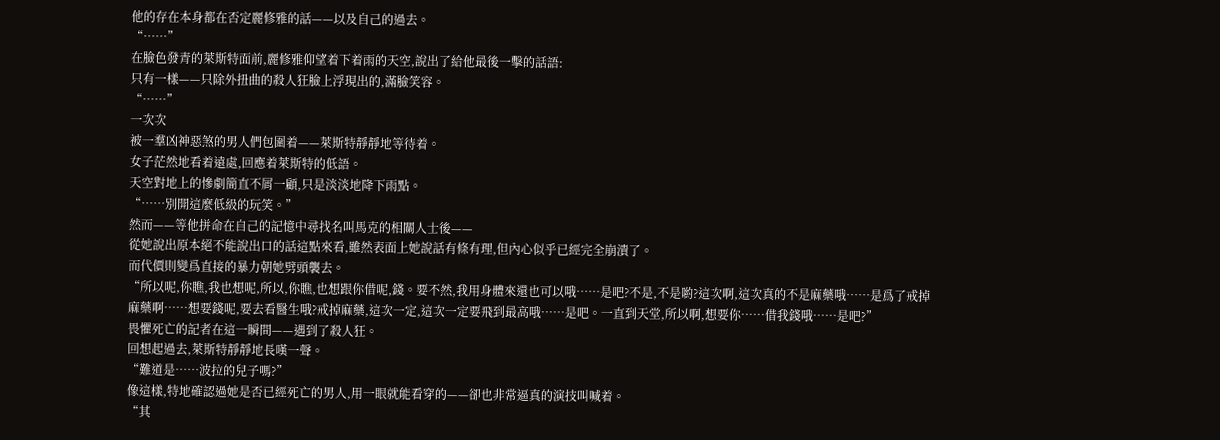他的存在本身都在否定麗修雅的話——以及自己的過去。
“……”
在臉色發青的萊斯特面前,麗修雅仰望着下着雨的天空,說出了給他最後一擊的話語:
只有一樣——只除外扭曲的殺人狂臉上浮現出的,滿臉笑容。
“……”
一次次
被一羣凶神惡煞的男人們包圍着——萊斯特靜靜地等待着。
女子茫然地看着遠處,回應着萊斯特的低語。
天空對地上的慘劇簡直不屑一顧,只是淡淡地降下雨點。
“……別開這麼低級的玩笑。”
然而——等他拼命在自己的記憶中尋找名叫馬克的相關人士後——
從她說出原本絕不能說出口的話這點來看,雖然表面上她說話有條有理,但內心似乎已經完全崩潰了。
而代價則變爲直接的暴力朝她劈頭襲去。
“所以呢,你瞧,我也想呢,所以,你瞧,也想跟你借呢,錢。要不然,我用身體來還也可以哦……是吧?不是,不是喲?這次啊,這次真的不是麻藥哦……是爲了戒掉麻藥啊……想要錢呢,要去看醫生哦?戒掉麻藥,這次一定,這次一定要飛到最高哦……是吧。一直到天堂,所以啊,想要你……借我錢哦……是吧?”
畏懼死亡的記者在這一瞬間——遇到了殺人狂。
回想起過去,萊斯特靜靜地長嘆一聲。
“難道是……波拉的兒子嗎?”
像這樣,特地確認過她是否已經死亡的男人,用一眼就能看穿的——卻也非常逼真的演技叫喊着。
“其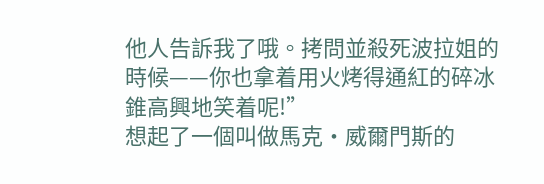他人告訴我了哦。拷問並殺死波拉姐的時候——你也拿着用火烤得通紅的碎冰錐高興地笑着呢!”
想起了一個叫做馬克•威爾門斯的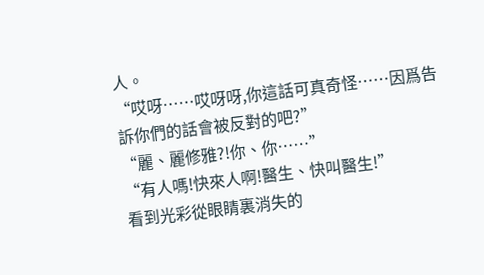人。
“哎呀……哎呀呀,你這話可真奇怪……因爲告訴你們的話會被反對的吧?”
“麗、麗修雅?!你、你……”
“有人嗎!快來人啊!醫生、快叫醫生!”
看到光彩從眼睛裏消失的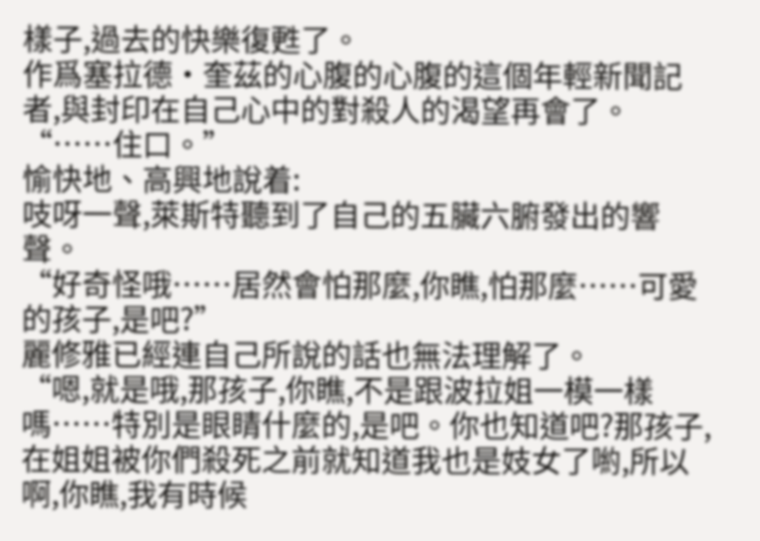樣子,過去的快樂復甦了。
作爲塞拉德•奎茲的心腹的心腹的這個年輕新聞記者,與封印在自己心中的對殺人的渴望再會了。
“……住口。”
愉快地、高興地說着:
吱呀一聲,萊斯特聽到了自己的五臟六腑發出的響聲。
“好奇怪哦……居然會怕那麼,你瞧,怕那麼……可愛的孩子,是吧?”
麗修雅已經連自己所說的話也無法理解了。
“嗯,就是哦,那孩子,你瞧,不是跟波拉姐一模一樣嗎……特別是眼睛什麼的,是吧。你也知道吧?那孩子,在姐姐被你們殺死之前就知道我也是妓女了喲,所以啊,你瞧,我有時候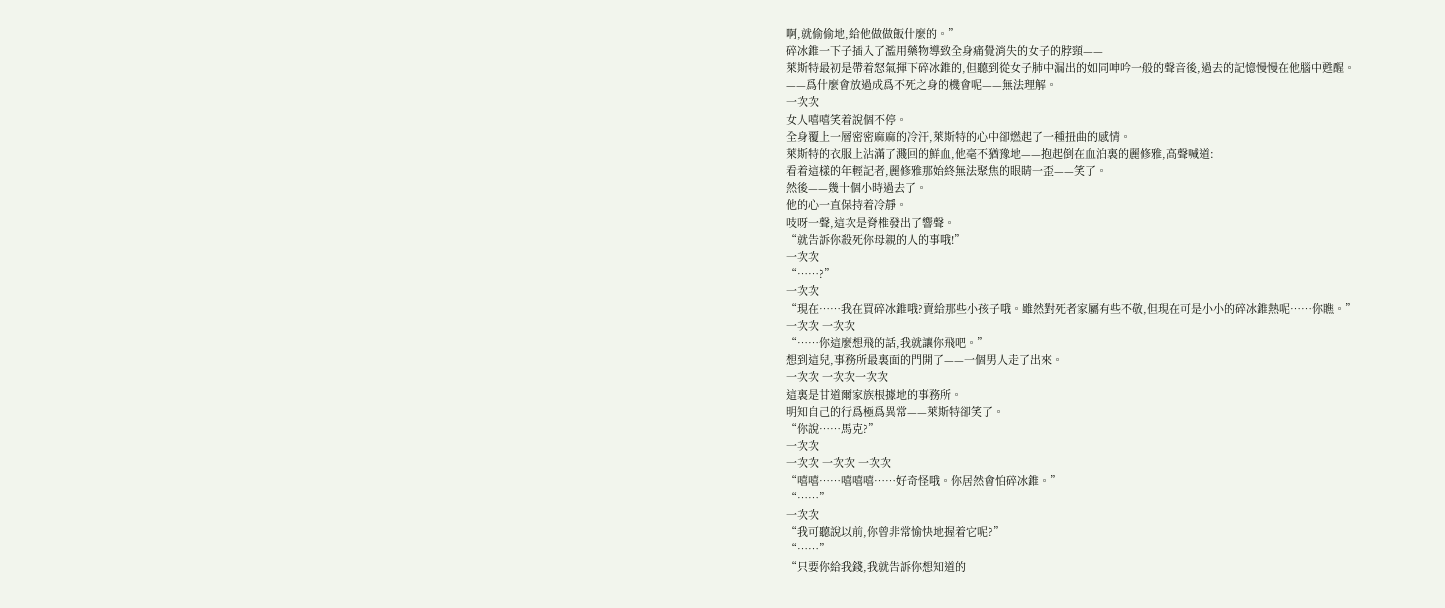啊,就偷偷地,給他做做飯什麼的。”
碎冰錐一下子插入了濫用藥物導致全身痛覺消失的女子的脖頸——
萊斯特最初是帶着怒氣揮下碎冰錐的,但聽到從女子肺中漏出的如同呻吟一般的聲音後,過去的記憶慢慢在他腦中甦醒。
——爲什麼會放過成爲不死之身的機會呢——無法理解。
一次次
女人嘻嘻笑着說個不停。
全身覆上一層密密麻麻的冷汗,萊斯特的心中卻燃起了一種扭曲的感情。
萊斯特的衣服上沾滿了濺回的鮮血,他毫不猶豫地——抱起倒在血泊裏的麗修雅,高聲喊道:
看着這樣的年輕記者,麗修雅那始終無法聚焦的眼睛一歪——笑了。
然後——幾十個小時過去了。
他的心一直保持着冷靜。
吱呀一聲,這次是脊椎發出了響聲。
“就告訴你殺死你母親的人的事哦!”
一次次
“……?”
一次次
“現在……我在買碎冰錐哦?賣給那些小孩子哦。雖然對死者家屬有些不敬,但現在可是小小的碎冰錐熱呢……你瞧。”
一次次 一次次
“……你這麼想飛的話,我就讓你飛吧。”
想到這兒,事務所最裏面的門開了——一個男人走了出來。
一次次 一次次一次次
這裏是甘道爾家族根據地的事務所。
明知自己的行爲極爲異常——萊斯特卻笑了。
“你說……馬克?”
一次次
一次次 一次次 一次次
“嘻嘻……嘻嘻嘻……好奇怪哦。你居然會怕碎冰錐。”
“……”
一次次
“我可聽說以前,你曾非常愉快地握着它呢?”
“……”
“只要你給我錢,我就告訴你想知道的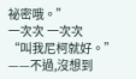祕密哦。”
一次次 一次次
“叫我尼柯就好。”
——不過,沒想到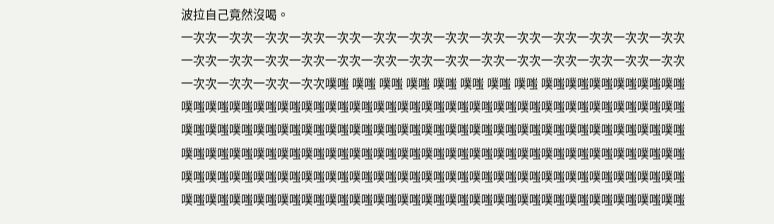波拉自己竟然沒喝。
一次次一次次一次次一次次一次次一次次一次次一次次一次次一次次一次次一次次一次次一次次一次次一次次一次次一次次一次次一次次一次次一次次一次次一次次一次次一次次一次次一次次一次次一次次一次次一次次噗嗤 噗嗤 噗嗤 噗嗤 噗嗤 噗嗤 噗嗤 噗嗤 噗嗤噗嗤噗嗤噗嗤噗嗤噗嗤噗嗤噗嗤噗嗤噗嗤噗嗤噗嗤噗嗤噗嗤噗嗤噗嗤噗嗤噗嗤噗嗤噗嗤噗嗤噗嗤噗嗤噗嗤噗嗤噗嗤噗嗤噗嗤噗嗤噗嗤噗嗤噗嗤噗嗤噗嗤噗嗤噗嗤噗嗤噗嗤噗嗤噗嗤噗嗤噗嗤噗嗤噗嗤噗嗤噗嗤噗嗤噗嗤噗嗤噗嗤噗嗤噗嗤噗嗤噗嗤噗嗤噗嗤噗嗤噗嗤噗嗤噗嗤噗嗤噗嗤噗嗤噗嗤噗嗤噗嗤噗嗤噗嗤噗嗤噗嗤噗嗤噗嗤噗嗤噗嗤噗嗤噗嗤噗嗤噗嗤噗嗤噗嗤噗嗤噗嗤噗嗤噗嗤噗嗤噗嗤噗嗤噗嗤噗嗤噗嗤噗嗤噗嗤噗嗤噗嗤噗嗤噗嗤噗嗤噗嗤噗嗤噗嗤噗嗤噗嗤噗嗤噗嗤噗嗤噗嗤噗嗤噗嗤噗嗤噗嗤噗嗤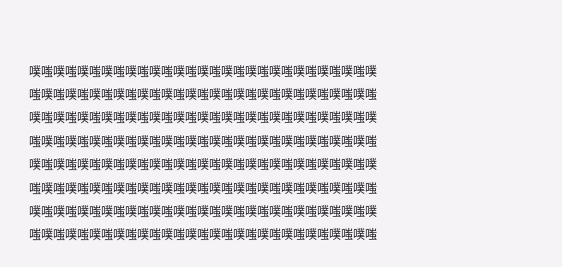噗嗤噗嗤噗嗤噗嗤噗嗤噗嗤噗嗤噗嗤噗嗤噗嗤噗嗤噗嗤噗嗤噗嗤噗嗤噗嗤噗嗤噗嗤噗嗤噗嗤噗嗤噗嗤噗嗤噗嗤噗嗤噗嗤噗嗤噗嗤噗嗤噗嗤噗嗤噗嗤噗嗤噗嗤噗嗤噗嗤噗嗤噗嗤噗嗤噗嗤噗嗤噗嗤噗嗤噗嗤噗嗤噗嗤噗嗤噗嗤噗嗤噗嗤噗嗤噗嗤噗嗤噗嗤噗嗤噗嗤噗嗤噗嗤噗嗤噗嗤噗嗤噗嗤噗嗤噗嗤噗嗤噗嗤噗嗤噗嗤噗嗤噗嗤噗嗤噗嗤噗嗤噗嗤噗嗤噗嗤噗嗤噗嗤噗嗤噗嗤噗嗤噗嗤噗嗤噗嗤噗嗤噗嗤噗嗤噗嗤噗嗤噗嗤噗嗤噗嗤噗嗤噗嗤噗嗤噗嗤噗嗤噗嗤噗嗤噗嗤噗嗤噗嗤噗嗤噗嗤噗嗤噗嗤噗嗤噗嗤噗嗤噗嗤噗嗤噗嗤噗嗤噗嗤噗嗤噗嗤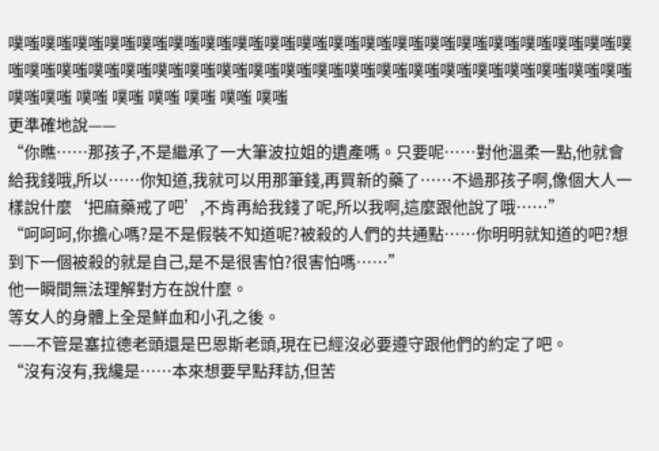噗嗤噗嗤噗嗤噗嗤噗嗤噗嗤噗嗤噗嗤噗嗤噗嗤噗嗤噗嗤噗嗤噗嗤噗嗤噗嗤噗嗤噗嗤噗嗤噗嗤噗嗤噗嗤噗嗤噗嗤噗嗤噗嗤噗嗤噗嗤噗嗤噗嗤噗嗤噗嗤噗嗤噗嗤噗嗤噗嗤噗嗤噗嗤噗嗤噗嗤噗嗤 噗嗤 噗嗤 噗嗤 噗嗤 噗嗤 噗嗤
更準確地說——
“你瞧……那孩子,不是繼承了一大筆波拉姐的遺產嗎。只要呢……對他溫柔一點,他就會給我錢哦,所以……你知道,我就可以用那筆錢,再買新的藥了……不過那孩子啊,像個大人一樣說什麼‘把麻藥戒了吧’,不肯再給我錢了呢,所以我啊,這麼跟他說了哦……”
“呵呵呵,你擔心嗎?是不是假裝不知道呢?被殺的人們的共通點……你明明就知道的吧?想到下一個被殺的就是自己,是不是很害怕?很害怕嗎……”
他一瞬間無法理解對方在說什麼。
等女人的身體上全是鮮血和小孔之後。
——不管是塞拉德老頭還是巴恩斯老頭,現在已經沒必要遵守跟他們的約定了吧。
“沒有沒有,我纔是……本來想要早點拜訪,但苦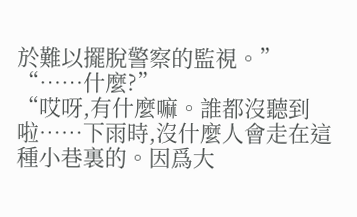於難以擺脫警察的監視。”
“……什麼?”
“哎呀,有什麼嘛。誰都沒聽到啦……下雨時,沒什麼人會走在這種小巷裏的。因爲大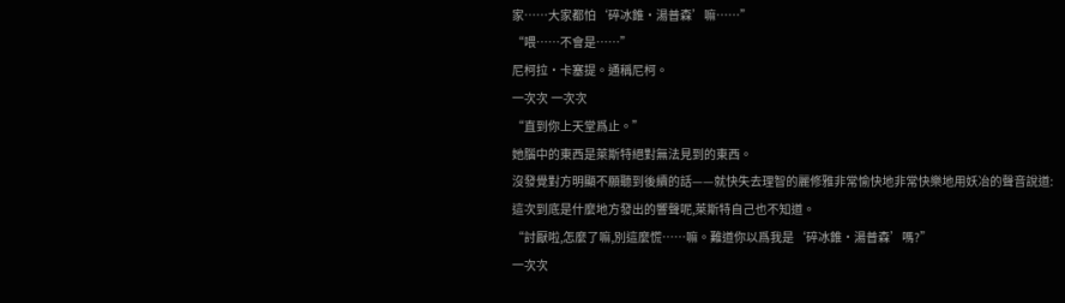家……大家都怕‘碎冰錐•湯普森’嘛……”
“喂……不會是……”
尼柯拉•卡塞提。通稱尼柯。
一次次 一次次
“直到你上天堂爲止。”
她腦中的東西是萊斯特絕對無法見到的東西。
沒發覺對方明顯不願聽到後續的話——就快失去理智的麗修雅非常愉快地非常快樂地用妖冶的聲音說道:
這次到底是什麼地方發出的響聲呢,萊斯特自己也不知道。
“討厭啦,怎麼了嘛,別這麼慌……嘛。難道你以爲我是‘碎冰錐•湯普森’嗎?”
一次次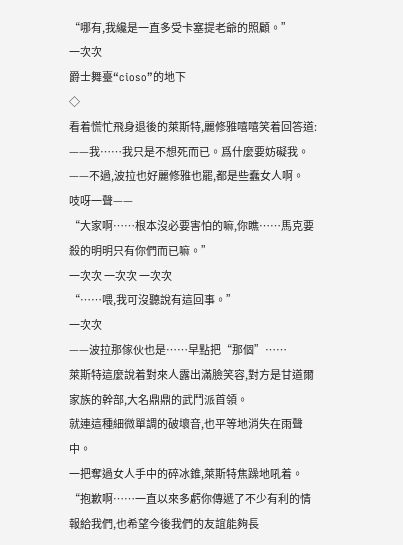“哪有,我纔是一直多受卡塞提老爺的照顧。”
一次次
爵士舞臺“cioso”的地下
◇
看着慌忙飛身退後的萊斯特,麗修雅嘻嘻笑着回答道:
——我……我只是不想死而已。爲什麼要妨礙我。
——不過,波拉也好麗修雅也罷,都是些蠢女人啊。
吱呀一聲——
“大家啊……根本沒必要害怕的嘛,你瞧……馬克要殺的明明只有你們而已嘛。”
一次次 一次次 一次次
“……喂,我可沒聽說有這回事。”
一次次
——波拉那傢伙也是……早點把“那個”……
萊斯特這麼說着對來人露出滿臉笑容,對方是甘道爾家族的幹部,大名鼎鼎的武鬥派首領。
就連這種細微單調的破壞音,也平等地消失在雨聲中。
一把奪過女人手中的碎冰錐,萊斯特焦躁地吼着。
“抱歉啊……一直以來多虧你傳遞了不少有利的情報給我們,也希望今後我們的友誼能夠長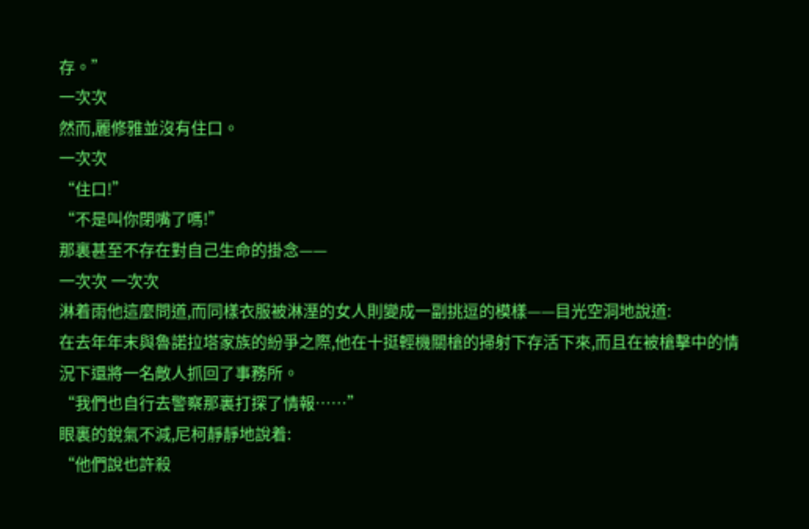存。”
一次次
然而,麗修雅並沒有住口。
一次次
“住口!”
“不是叫你閉嘴了嗎!”
那裏甚至不存在對自己生命的掛念——
一次次 一次次
淋着雨他這麼問道,而同樣衣服被淋溼的女人則變成一副挑逗的模樣——目光空洞地說道:
在去年年末與魯諾拉塔家族的紛爭之際,他在十挺輕機關槍的掃射下存活下來,而且在被槍擊中的情況下還將一名敵人抓回了事務所。
“我們也自行去警察那裏打探了情報……”
眼裏的銳氣不減,尼柯靜靜地說着:
“他們說也許殺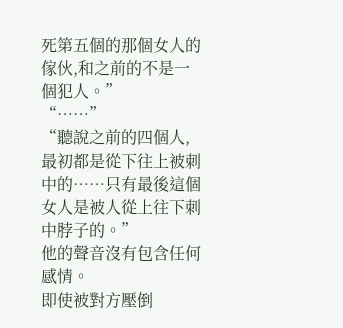死第五個的那個女人的傢伙,和之前的不是一個犯人。”
“……”
“聽說之前的四個人,最初都是從下往上被刺中的……只有最後這個女人是被人從上往下刺中脖子的。”
他的聲音沒有包含任何感情。
即使被對方壓倒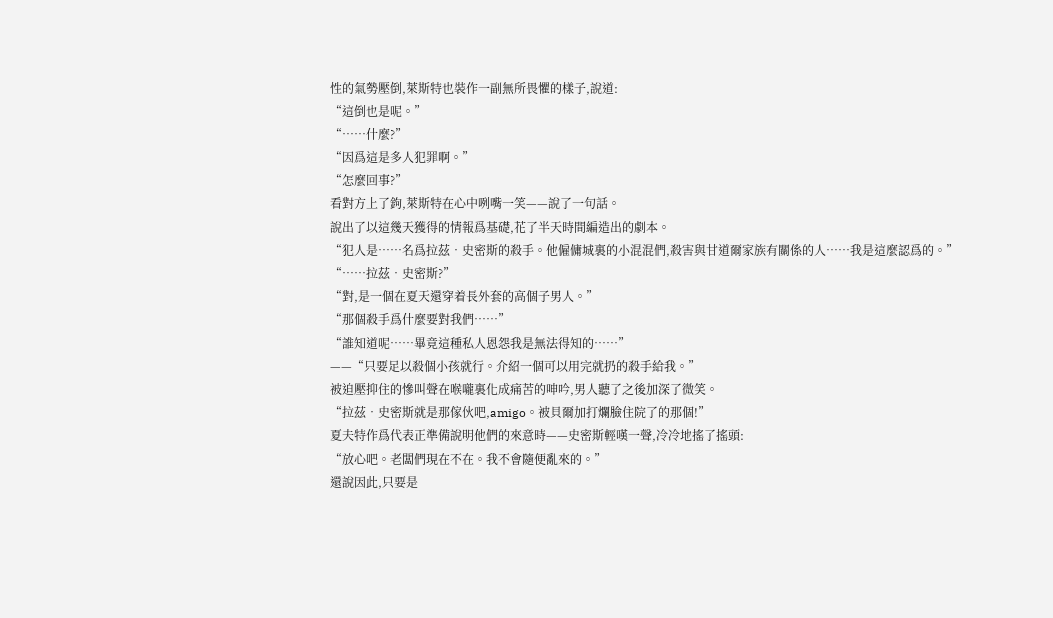性的氣勢壓倒,萊斯特也裝作一副無所畏懼的樣子,說道:
“這倒也是呢。”
“……什麼?”
“因爲這是多人犯罪啊。”
“怎麼回事?”
看對方上了鉤,萊斯特在心中咧嘴一笑——說了一句話。
說出了以這幾天獲得的情報爲基礎,花了半天時間編造出的劇本。
“犯人是……名爲拉茲•史密斯的殺手。他僱傭城裏的小混混們,殺害與甘道爾家族有關係的人……我是這麼認爲的。”
“……拉茲•史密斯?”
“對,是一個在夏天還穿着長外套的高個子男人。”
“那個殺手爲什麼要對我們……”
“誰知道呢……畢竟這種私人恩怨我是無法得知的……”
——“只要足以殺個小孩就行。介紹一個可以用完就扔的殺手給我。”
被迫壓抑住的慘叫聲在喉嚨裏化成痛苦的呻吟,男人聽了之後加深了微笑。
“拉茲•史密斯就是那傢伙吧,amigo。被貝爾加打爛臉住院了的那個!”
夏夫特作爲代表正準備說明他們的來意時——史密斯輕嘆一聲,冷冷地搖了搖頭:
“放心吧。老闆們現在不在。我不會隨便亂來的。”
還說因此,只要是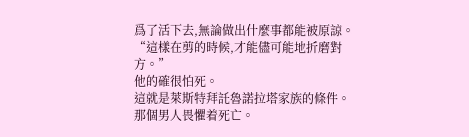爲了活下去,無論做出什麼事都能被原諒。
“這樣在剪的時候,才能儘可能地折磨對方。”
他的確很怕死。
這就是萊斯特拜託魯諾拉塔家族的條件。
那個男人畏懼着死亡。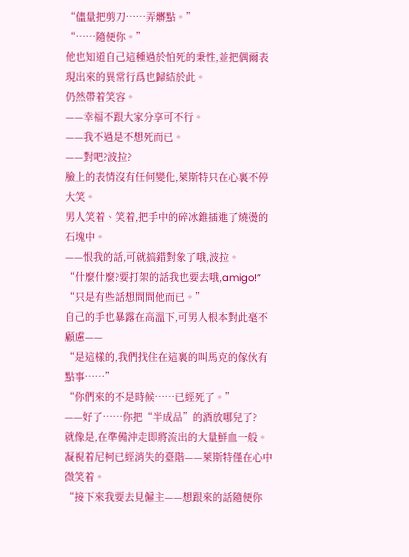“儘量把剪刀……弄髒點。”
“……隨便你。”
他也知道自己這種過於怕死的秉性,並把偶爾表現出來的異常行爲也歸結於此。
仍然帶着笑容。
——幸福不跟大家分享可不行。
——我不過是不想死而已。
——對吧?波拉?
臉上的表情沒有任何變化,萊斯特只在心裏不停大笑。
男人笑着、笑着,把手中的碎冰錐插進了燒燙的石塊中。
——恨我的話,可就搞錯對象了哦,波拉。
“什麼什麼?要打架的話我也要去哦,amigo!”
“只是有些話想問問他而已。”
自己的手也暴露在高溫下,可男人根本對此毫不顧慮——
“是這樣的,我們找住在這裏的叫馬克的傢伙有點事……”
“你們來的不是時候……已經死了。”
——好了……你把“半成品”的酒放哪兒了?
就像是,在準備沖走即將流出的大量鮮血一般。
凝視着尼柯已經消失的臺階——萊斯特僅在心中微笑着。
“接下來我要去見僱主——想跟來的話隨便你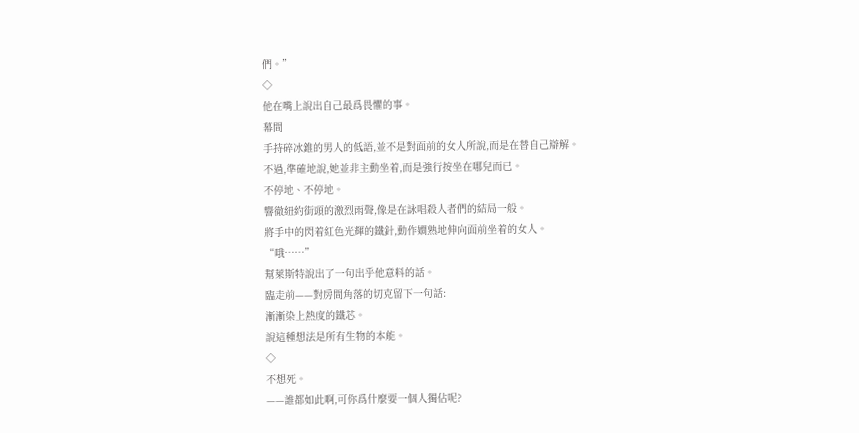們。”
◇
他在嘴上說出自己最爲畏懼的事。
幕間
手持碎冰錐的男人的低語,並不是對面前的女人所說,而是在替自己辯解。
不過,準確地說,她並非主動坐着,而是強行按坐在哪兒而已。
不停地、不停地。
響徹紐約街頭的激烈雨聲,像是在詠唱殺人者們的結局一般。
將手中的閃着紅色光輝的鐵針,動作嫺熟地伸向面前坐着的女人。
“哦……”
幫萊斯特說出了一句出乎他意料的話。
臨走前——對房間角落的切克留下一句話:
漸漸染上熱度的鐵芯。
說這種想法是所有生物的本能。
◇
不想死。
——誰都如此啊,可你爲什麼要一個人獨佔呢?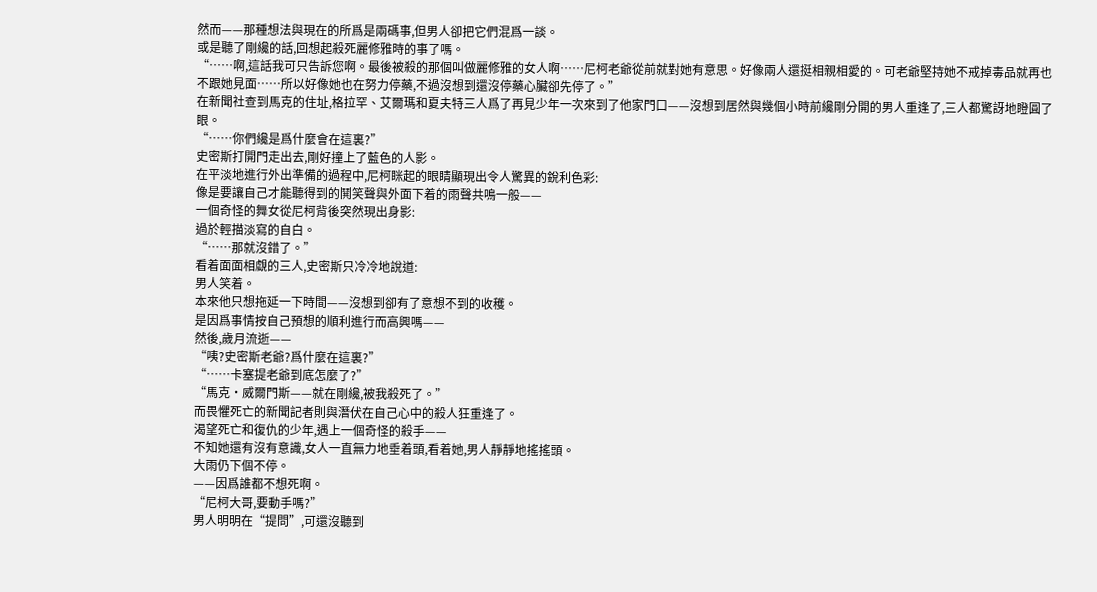然而——那種想法與現在的所爲是兩碼事,但男人卻把它們混爲一談。
或是聽了剛纔的話,回想起殺死麗修雅時的事了嗎。
“……啊,這話我可只告訴您啊。最後被殺的那個叫做麗修雅的女人啊……尼柯老爺從前就對她有意思。好像兩人還挺相親相愛的。可老爺堅持她不戒掉毒品就再也不跟她見面……所以好像她也在努力停藥,不過沒想到還沒停藥心臟卻先停了。”
在新聞社查到馬克的住址,格拉罕、艾爾瑪和夏夫特三人爲了再見少年一次來到了他家門口——沒想到居然與幾個小時前纔剛分開的男人重逢了,三人都驚訝地瞪圓了眼。
“……你們纔是爲什麼會在這裏?”
史密斯打開門走出去,剛好撞上了藍色的人影。
在平淡地進行外出準備的過程中,尼柯眯起的眼睛顯現出令人驚異的銳利色彩:
像是要讓自己才能聽得到的鬨笑聲與外面下着的雨聲共鳴一般——
一個奇怪的舞女從尼柯背後突然現出身影:
過於輕描淡寫的自白。
“……那就沒錯了。”
看着面面相覷的三人,史密斯只冷冷地說道:
男人笑着。
本來他只想拖延一下時間——沒想到卻有了意想不到的收穫。
是因爲事情按自己預想的順利進行而高興嗎——
然後,歲月流逝——
“咦?史密斯老爺?爲什麼在這裏?”
“……卡塞提老爺到底怎麼了?”
“馬克•威爾門斯——就在剛纔,被我殺死了。”
而畏懼死亡的新聞記者則與潛伏在自己心中的殺人狂重逢了。
渴望死亡和復仇的少年,遇上一個奇怪的殺手——
不知她還有沒有意識,女人一直無力地垂着頭,看着她,男人靜靜地搖搖頭。
大雨仍下個不停。
——因爲誰都不想死啊。
“尼柯大哥,要動手嗎?”
男人明明在“提問”,可還沒聽到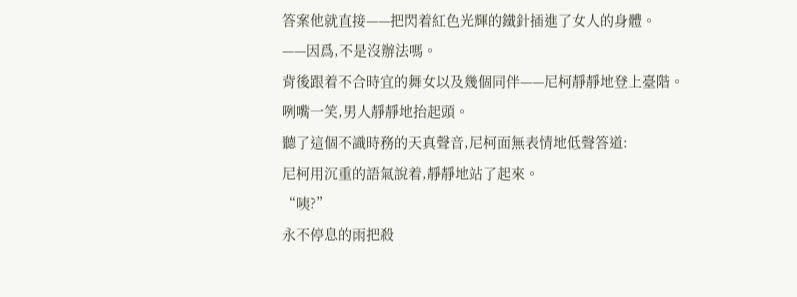答案他就直接——把閃着紅色光輝的鐵針插進了女人的身體。
——因爲,不是沒辦法嗎。
背後跟着不合時宜的舞女以及幾個同伴——尼柯靜靜地登上臺階。
咧嘴一笑,男人靜靜地抬起頭。
聽了這個不識時務的天真聲音,尼柯面無表情地低聲答道:
尼柯用沉重的語氣說着,靜靜地站了起來。
“咦?”
永不停息的雨把殺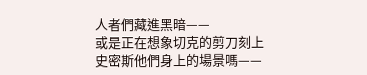人者們藏進黑暗——
或是正在想象切克的剪刀刻上史密斯他們身上的場景嗎——